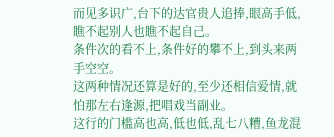而见多识广,台下的达官贵人追捧,眼高手低,瞧不起别人也瞧不起自己。
条件次的看不上,条件好的攀不上,到头来两手空空。
这两种情况还算是好的,至少还相信爱情,就怕那左右逢源,把唱戏当副业。
这行的门槛高也高,低也低,乱七八糟,鱼龙混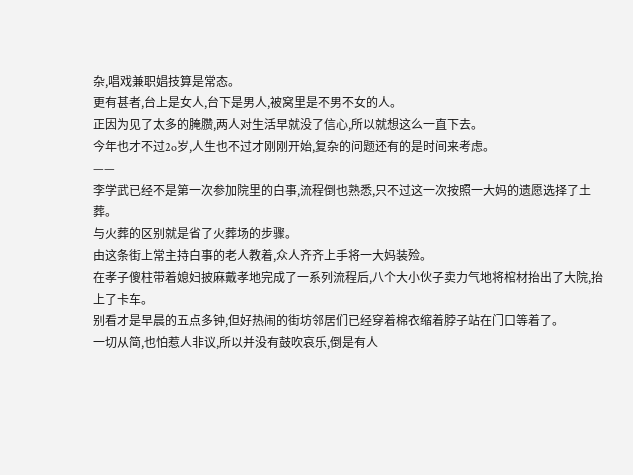杂,唱戏兼职娼技算是常态。
更有甚者,台上是女人,台下是男人,被窝里是不男不女的人。
正因为见了太多的腌臜,两人对生活早就没了信心,所以就想这么一直下去。
今年也才不过2o岁,人生也不过才刚刚开始,复杂的问题还有的是时间来考虑。
——
李学武已经不是第一次参加院里的白事,流程倒也熟悉,只不过这一次按照一大妈的遗愿选择了土葬。
与火葬的区别就是省了火葬场的步骤。
由这条街上常主持白事的老人教着,众人齐齐上手将一大妈装殓。
在孝子傻柱带着媳妇披麻戴孝地完成了一系列流程后,八个大小伙子卖力气地将棺材抬出了大院,抬上了卡车。
别看才是早晨的五点多钟,但好热闹的街坊邻居们已经穿着棉衣缩着脖子站在门口等着了。
一切从简,也怕惹人非议,所以并没有鼓吹哀乐,倒是有人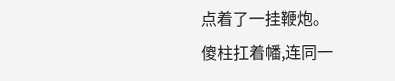点着了一挂鞭炮。
傻柱扛着幡,连同一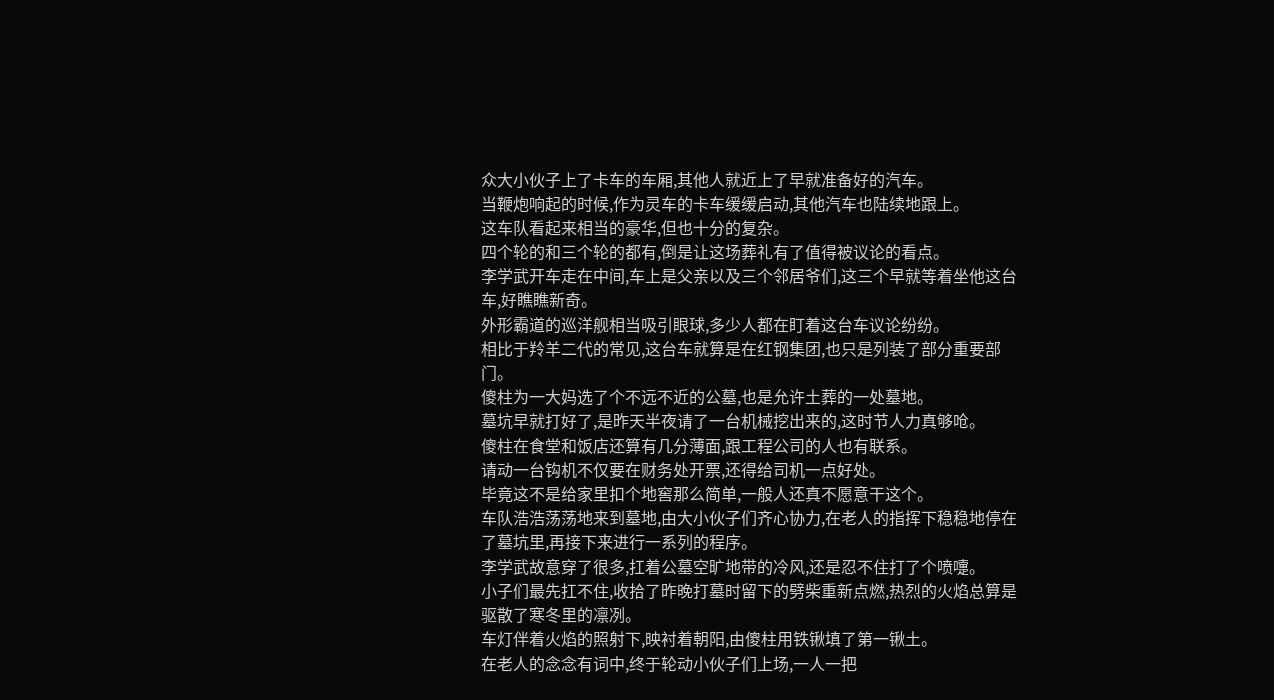众大小伙子上了卡车的车厢,其他人就近上了早就准备好的汽车。
当鞭炮响起的时候,作为灵车的卡车缓缓启动,其他汽车也陆续地跟上。
这车队看起来相当的豪华,但也十分的复杂。
四个轮的和三个轮的都有,倒是让这场葬礼有了值得被议论的看点。
李学武开车走在中间,车上是父亲以及三个邻居爷们,这三个早就等着坐他这台车,好瞧瞧新奇。
外形霸道的巡洋舰相当吸引眼球,多少人都在盯着这台车议论纷纷。
相比于羚羊二代的常见,这台车就算是在红钢集团,也只是列装了部分重要部门。
傻柱为一大妈选了个不远不近的公墓,也是允许土葬的一处墓地。
墓坑早就打好了,是昨天半夜请了一台机械挖出来的,这时节人力真够呛。
傻柱在食堂和饭店还算有几分薄面,跟工程公司的人也有联系。
请动一台钩机不仅要在财务处开票,还得给司机一点好处。
毕竟这不是给家里扣个地窖那么简单,一般人还真不愿意干这个。
车队浩浩荡荡地来到墓地,由大小伙子们齐心协力,在老人的指挥下稳稳地停在了墓坑里,再接下来进行一系列的程序。
李学武故意穿了很多,扛着公墓空旷地带的冷风,还是忍不住打了个喷嚏。
小子们最先扛不住,收拾了昨晚打墓时留下的劈柴重新点燃,热烈的火焰总算是驱散了寒冬里的凛冽。
车灯伴着火焰的照射下,映衬着朝阳,由傻柱用铁锹填了第一锹土。
在老人的念念有词中,终于轮动小伙子们上场,一人一把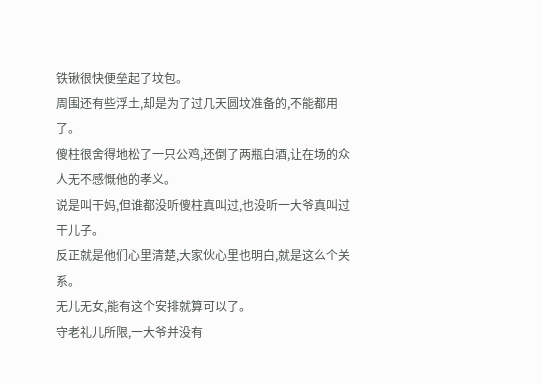铁锹很快便垒起了坟包。
周围还有些浮土,却是为了过几天圆坟准备的,不能都用了。
傻柱很舍得地松了一只公鸡,还倒了两瓶白酒,让在场的众人无不感慨他的孝义。
说是叫干妈,但谁都没听傻柱真叫过,也没听一大爷真叫过干儿子。
反正就是他们心里清楚,大家伙心里也明白,就是这么个关系。
无儿无女,能有这个安排就算可以了。
守老礼儿所限,一大爷并没有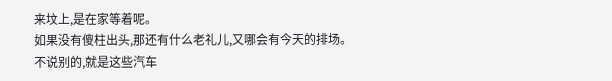来坟上,是在家等着呢。
如果没有傻柱出头,那还有什么老礼儿,又哪会有今天的排场。
不说别的,就是这些汽车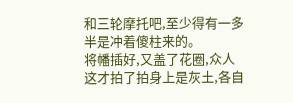和三轮摩托吧,至少得有一多半是冲着傻柱来的。
将幡插好,又盖了花圈,众人这才拍了拍身上是灰土,各自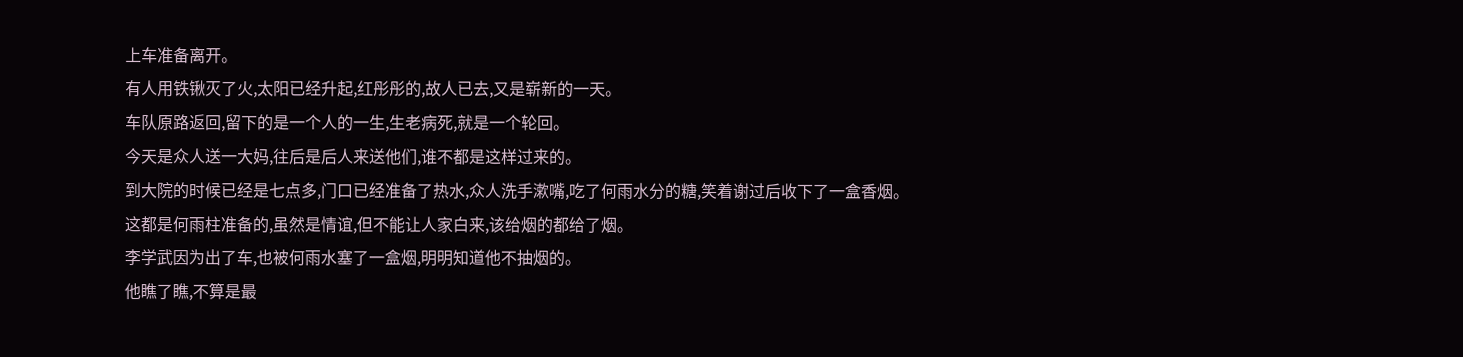上车准备离开。
有人用铁锹灭了火,太阳已经升起,红彤彤的,故人已去,又是崭新的一天。
车队原路返回,留下的是一个人的一生,生老病死,就是一个轮回。
今天是众人送一大妈,往后是后人来送他们,谁不都是这样过来的。
到大院的时候已经是七点多,门口已经准备了热水,众人洗手漱嘴,吃了何雨水分的糖,笑着谢过后收下了一盒香烟。
这都是何雨柱准备的,虽然是情谊,但不能让人家白来,该给烟的都给了烟。
李学武因为出了车,也被何雨水塞了一盒烟,明明知道他不抽烟的。
他瞧了瞧,不算是最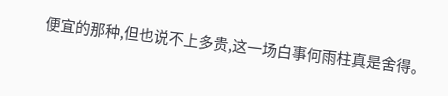便宜的那种,但也说不上多贵,这一场白事何雨柱真是舍得。